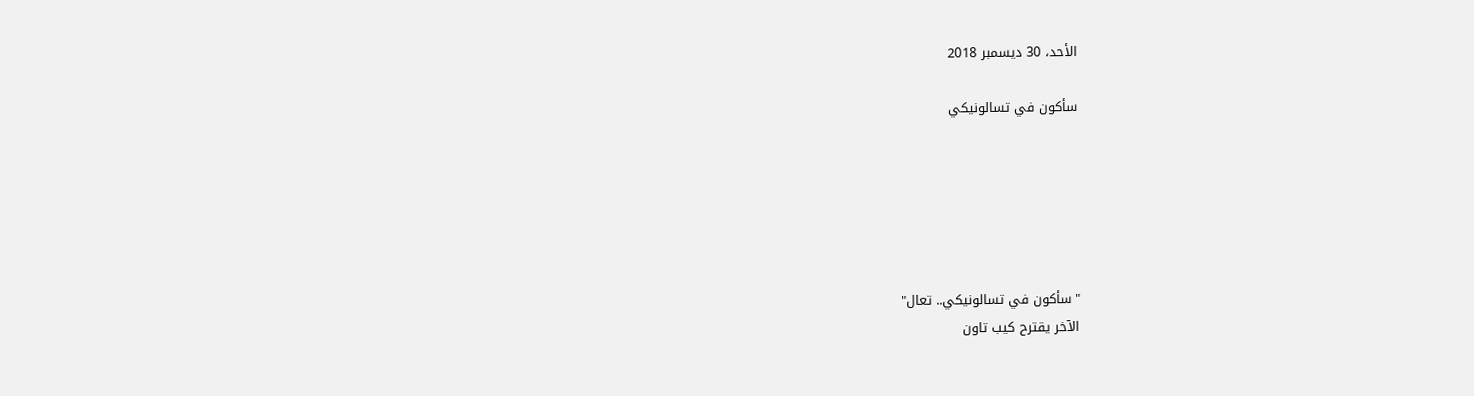الأحد، 30 ديسمبر 2018

سأكون في تسالونيكي






"سأكون في تسالونيكي.. تعال"
الآخر يقترح كيب تاون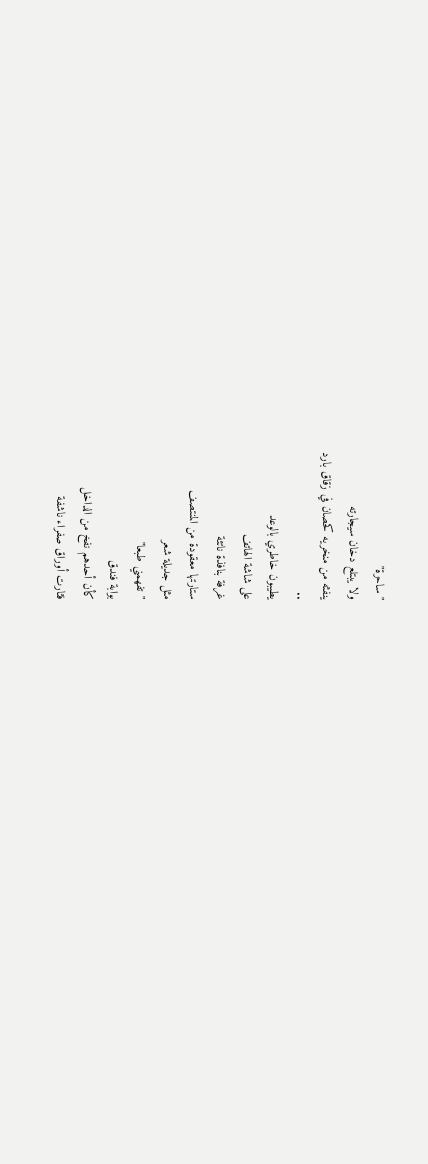"ساحرة"
ولا يبتلع دخان سيجارته
ينفثه من منخريه كحصان في زقاق بارد
..
يطيبون خاطري بالوعد
على شاشة الهاتف
غرفة بنافذة ناتئة
ستارتها معقودة من المنتصف
مثل جديلة شعر
"تفهمني طبعا"
بوابة فندق
كأن أحدهم نفخ من الداخل
فثارت أوراق صفراء ناشفة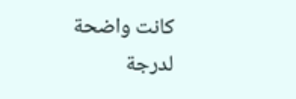كانت واضحة
لدرجة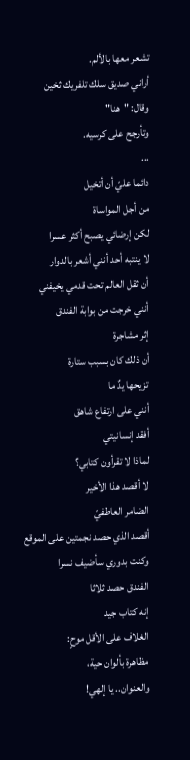تشعر معها بالألم.
أراني صديق سلك تلفريك ثخين
وقال: "هنا"
وتأرجح على كرسيه.
...
دائما عليّ أن أتخيل
من أجل المواساة
لكن إرضائي يصبح أكثر عسرا
لا ينتبه أحد أنني أشعر بالدوار
أن ثقل العالم تحت قدمي يخيفني
أنني خرجت من بوابة الفندق
إثر مشاجرة
أن ذلك كان بسبب ستارة
تزيحها يدٌ ما
أنني على ارتفاع شاهق
أفقد إنسانيتي
لماذا لا تقرأون كتابي؟
لا أقصد هذا الأخير
الضامر العاطفيّ
أقصد الذي حصد نجمتين على الموقع
وكنت بدوري سأضيف نسرا
الفندق حصد ثلاثا
إنه كتاب جيد
الغلاف على الأقل موحٍ:
مظاهرة بألوان حية،
والعنوان.. يا إلهي!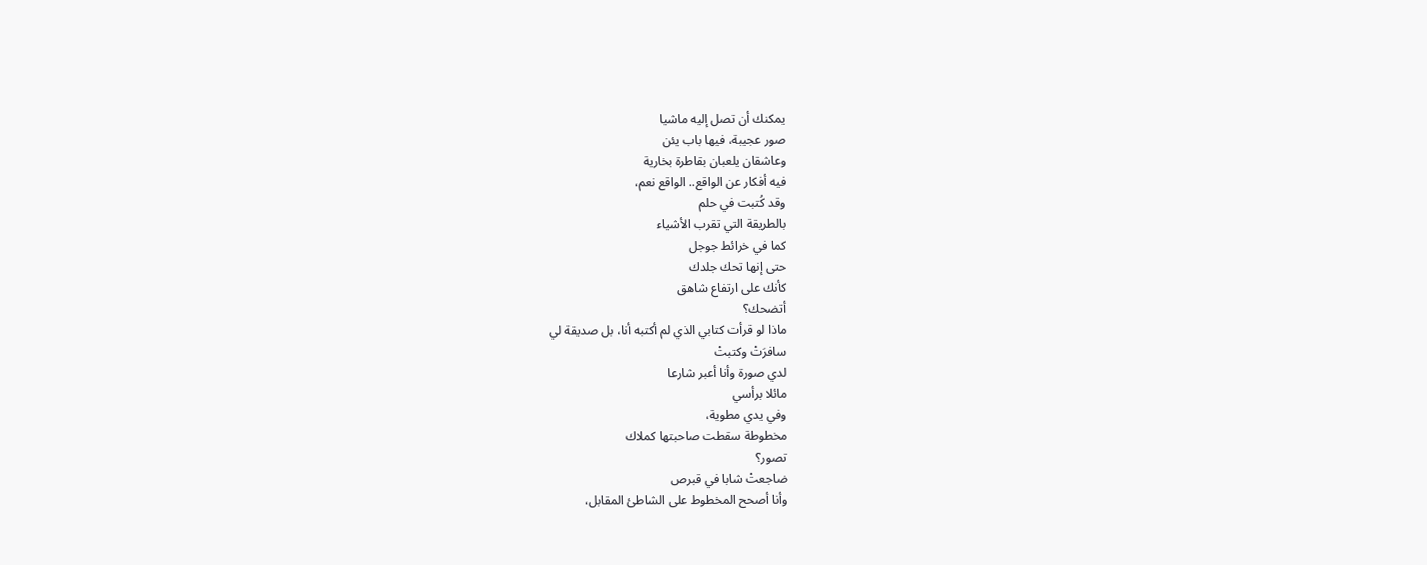يمكنك أن تصل إليه ماشيا
صور عجيبة، فيها باب يئن
وعاشقان يلعبان بقاطرة بخارية
فيه أفكار عن الواقع.. الواقع نعم،
وقد كُتبت في حلم
بالطريقة التي تقرب الأشياء
كما في خرائط جوجل
حتى إنها تحك جلدك
كأنك على ارتفاع شاهق
أتضحك؟
ماذا لو قرأت كتابي الذي لم أكتبه أنا، بل صديقة لي
سافرَتْ وكتبتْ
لدي صورة وأنا أعبر شارعا
مائلا برأسي
وفي يدي مطوية،
مخطوطة سقطت صاحبتها كملاك
تصور؟
ضاجعتْ شابا في قبرص
وأنا أصحح المخطوط على الشاطئ المقابل،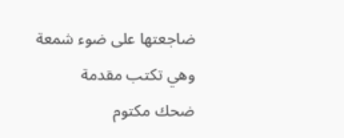ضاجعتها على ضوء شمعة
وهي تكتب مقدمة
ضحك مكتوم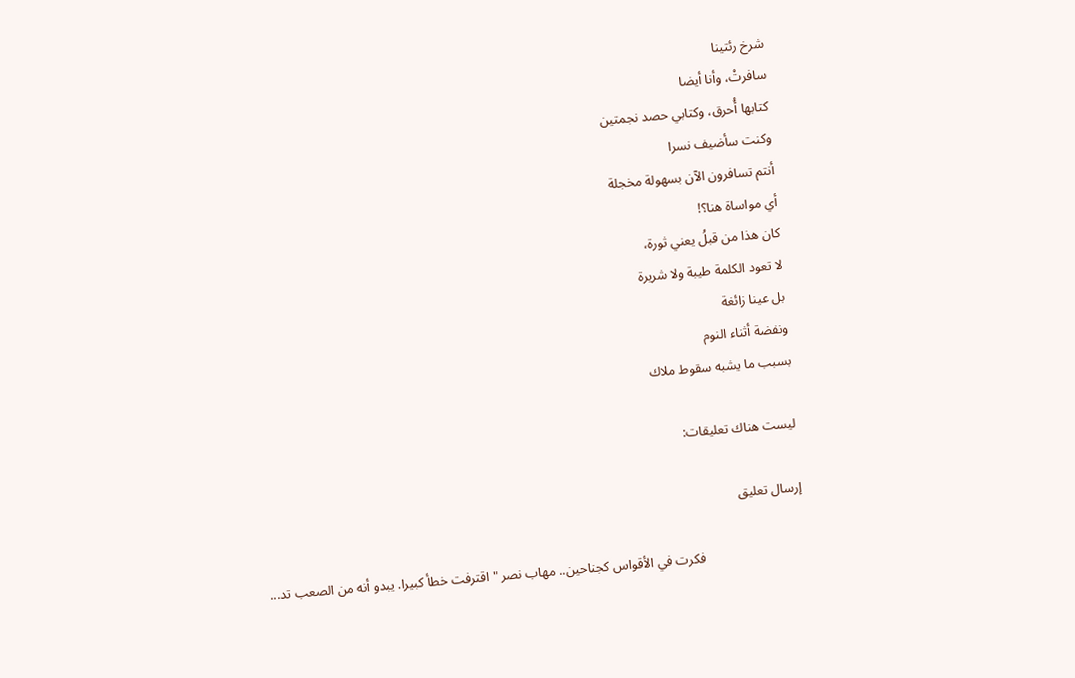شرخ رئتينا
سافرتْ، وأنا أيضا
كتابها أُحرق، وكتابي حصد نجمتين
وكنت سأضيف نسرا
أنتم تسافرون الآن بسهولة مخجلة
أي مواساة هنا؟!
كان هذا من قبلُ يعني ثورة،
لا تعود الكلمة طيبة ولا شريرة
بل عينا زائغة
ونفضة أثناء النوم
بسبب ما يشبه سقوط ملاك

ليست هناك تعليقات:

إرسال تعليق

                              فكرت في الأقواس كجناحين.. مهاب نصر " اقترفت خطأ كبيرا. يبدو أنه من الصعب تد...